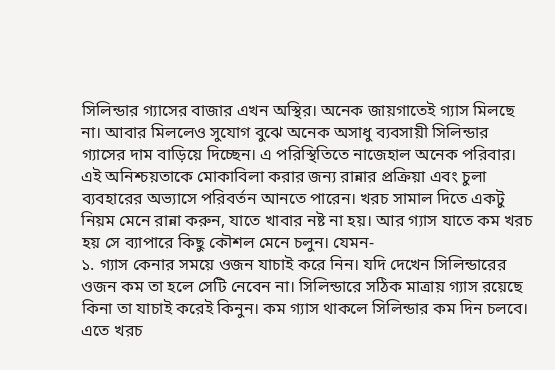সিলিন্ডার গ্যাসের বাজার এখন অস্থির। অনেক জায়গাতেই গ্যাস মিলছে না। আবার মিললেও সুযোগ বুঝে অনেক অসাধু ব্যবসায়ী সিলিন্ডার গ্যাসের দাম বাড়িয়ে দিচ্ছেন। এ পরিস্থিতিতে নাজেহাল অনেক পরিবার। এই অনিশ্চয়তাকে মোকাবিলা করার জন্য রান্নার প্রক্রিয়া এবং চুলা ব্যবহারের অভ্যাসে পরিবর্তন আনতে পারেন। খরচ সামাল দিতে একটু নিয়ম মেনে রান্না করুন, যাতে খাবার নষ্ট না হয়। আর গ্যাস যাতে কম খরচ হয় সে ব্যাপারে কিছু কৌশল মেনে চলুন। যেমন-
১. গ্যাস কেনার সময়ে ওজন যাচাই করে নিন। যদি দেখেন সিলিন্ডারের ওজন কম তা হলে সেটি নেবেন না। সিলিন্ডারে সঠিক মাত্রায় গ্যাস রয়েছে কিনা তা যাচাই করেই কিনুন। কম গ্যাস থাকলে সিলিন্ডার কম দিন চলবে। এতে খরচ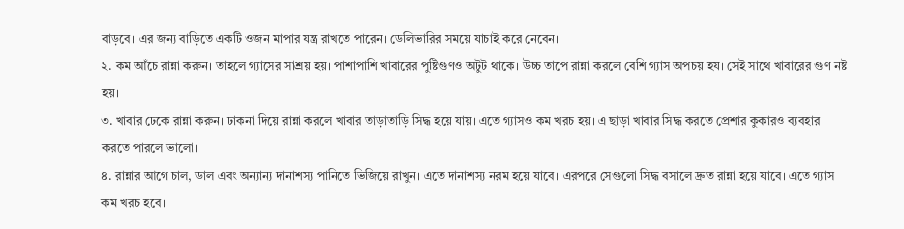বাড়বে। এর জন্য বাড়িতে একটি ওজন মাপার যন্ত্র রাখতে পারেন। ডেলিভারির সময়ে যাচাই করে নেবেন।
২. কম আঁচে রান্না করুন। তাহলে গ্যাসের সাশ্রয় হয়। পাশাপাশি খাবারের পুষ্টিগুণও অটুট থাকে। উচ্চ তাপে রান্না করলে বেশি গ্যাস অপচয় হয। সেই সাথে খাবারের গুণ নষ্ট হয়।
৩. খাবার ঢেকে রান্না করুন। ঢাকনা দিয়ে রান্না করলে খাবার তাড়াতাড়ি সিদ্ধ হয়ে যায়। এতে গ্যাসও কম খরচ হয়। এ ছাড়া খাবার সিদ্ধ করতে প্রেশার কুকারও ব্যবহার করতে পারলে ভালো।
৪. রান্নার আগে চাল, ডাল এবং অন্যান্য দানাশস্য পানিতে ভিজিয়ে রাখুন। এতে দানাশস্য নরম হয়ে যাবে। এরপরে সেগুলো সিদ্ধ বসালে দ্রুত রান্না হয়ে যাবে। এতে গ্যাস কম খরচ হবে।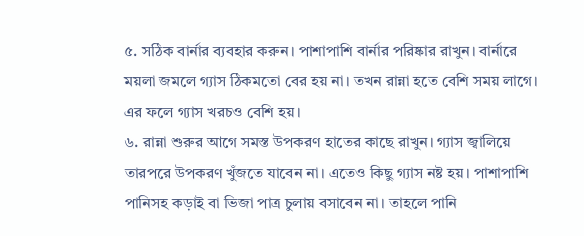৫. সঠিক বার্নার ব্যবহার করুন। পাশাপাশি বার্নার পরিষ্কার রাখুন। বার্নারে ময়লা জমলে গ্যাস ঠিকমতো বের হয় না। তখন রান্না হতে বেশি সময় লাগে। এর ফলে গ্যাস খরচও বেশি হয়।
৬. রান্না শুরুর আগে সমস্ত উপকরণ হাতের কাছে রাখুন। গ্যাস জ্বালিয়ে তারপরে উপকরণ খুঁজতে যাবেন না। এতেও কিছু গ্যাস নষ্ট হয়। পাশাপাশি পানিসহ কড়াই বা ভিজা পাত্র চুলায় বসাবেন না। তাহলে পানি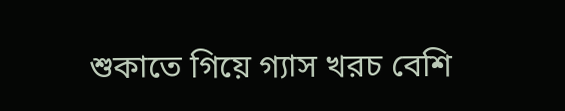শুকাতে গিয়ে গ্যাস খরচ বেশি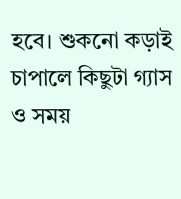হবে। শুকনো কড়াই চাপালে কিছুটা গ্যাস ও সময়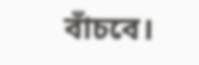বাঁচবে।